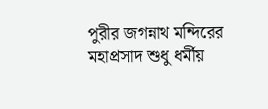পুরীর জগন্নাথ মন্দিরের মহাপ্রসাদ শুধু ধর্মীয়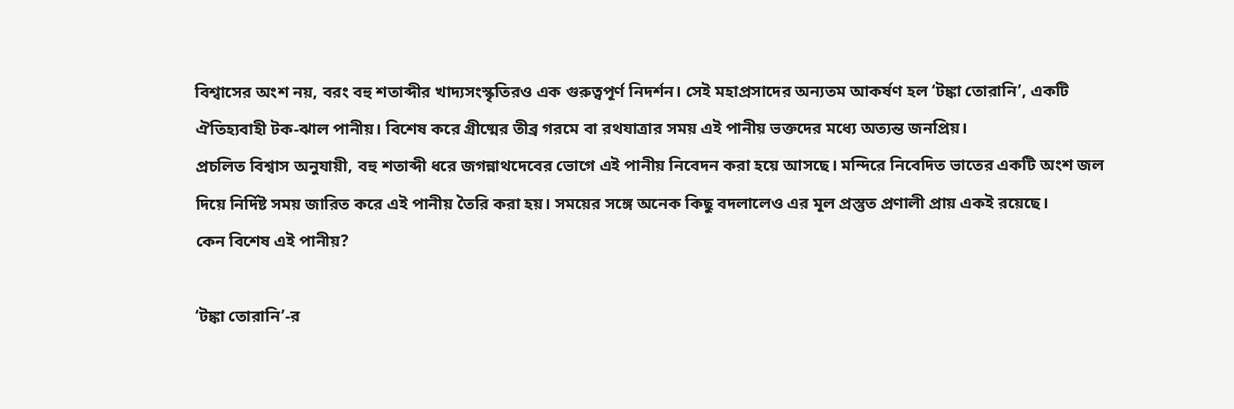বিশ্বাসের অংশ নয়, বরং বহু শতাব্দীর খাদ্যসংস্কৃতিরও এক গুরুত্বপূর্ণ নিদর্শন। সেই মহাপ্রসাদের অন্যতম আকর্ষণ হল ‘টঙ্কা তোরানি’, একটি ঐতিহ্যবাহী টক-ঝাল পানীয়। বিশেষ করে গ্রীষ্মের তীব্র গরমে বা রথযাত্রার সময় এই পানীয় ভক্তদের মধ্যে অত্যন্ত জনপ্রিয়।
প্রচলিত বিশ্বাস অনুযায়ী, বহু শতাব্দী ধরে জগন্নাথদেবের ভোগে এই পানীয় নিবেদন করা হয়ে আসছে। মন্দিরে নিবেদিত ভাতের একটি অংশ জল দিয়ে নির্দিষ্ট সময় জারিত করে এই পানীয় তৈরি করা হয়। সময়ের সঙ্গে অনেক কিছু বদলালেও এর মূল প্রস্তুত প্রণালী প্রায় একই রয়েছে।
কেন বিশেষ এই পানীয়?

‘টঙ্কা তোরানি’-র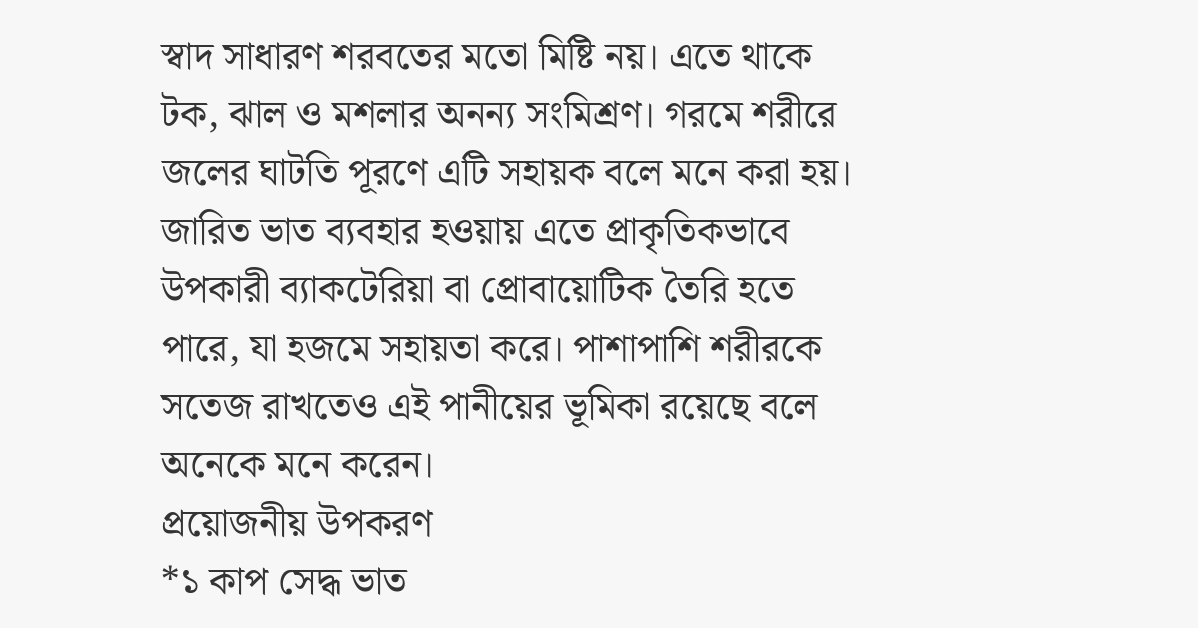স্বাদ সাধারণ শরবতের মতো মিষ্টি নয়। এতে থাকে টক, ঝাল ও মশলার অনন্য সংমিশ্রণ। গরমে শরীরে জলের ঘাটতি পূরণে এটি সহায়ক বলে মনে করা হয়। জারিত ভাত ব্যবহার হওয়ায় এতে প্রাকৃতিকভাবে উপকারী ব্যাকটেরিয়া বা প্রোবায়োটিক তৈরি হতে পারে, যা হজমে সহায়তা করে। পাশাপাশি শরীরকে সতেজ রাখতেও এই পানীয়ের ভূমিকা রয়েছে বলে অনেকে মনে করেন।
প্রয়োজনীয় উপকরণ
*১ কাপ সেদ্ধ ভাত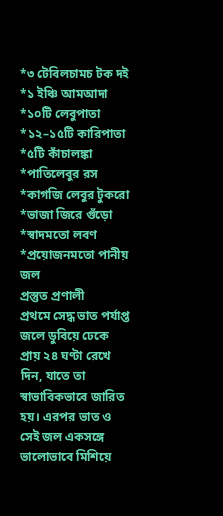*৩ টেবিলচামচ টক দই
*১ ইঞ্চি আমআদা
*১০টি লেবুপাতা
*১২–১৫টি কারিপাতা
*৫টি কাঁচালঙ্কা
*পাতিলেবুর রস
*কাগজি লেবুর টুকরো
*ভাজা জিরে গুঁড়ো
*স্বাদমতো লবণ
*প্রয়োজনমতো পানীয় জল
প্রস্তুত প্রণালী
প্রথমে সেদ্ধ ভাত পর্যাপ্ত জলে ডুবিয়ে ঢেকে প্রায় ২৪ ঘণ্টা রেখে দিন, যাতে তা স্বাভাবিকভাবে জারিত হয়। এরপর ভাত ও সেই জল একসঙ্গে ভালোভাবে মিশিয়ে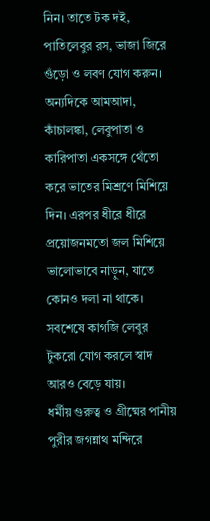নিন। তাতে টক দই, পাতিলেবুর রস, ভাজা জিরে গুঁড়ো ও লবণ যোগ করুন।
অন্যদিকে আমআদা, কাঁচালঙ্কা, লেবুপাতা ও কারিপাতা একসঙ্গে থেঁতো করে ভাতের মিশ্রণে মিশিয়ে দিন। এরপর ধীরে ধীরে প্রয়োজনমতো জল মিশিয়ে ভালোভাবে নাড়ুন, যাতে কোনও দলা না থাকে। সবশেষে কাগজি লেবুর টুকরো যোগ করলে স্বাদ আরও বেড়ে যায়।
ধর্মীয় গুরুত্ব ও গ্রীষ্মের পানীয়
পুরীর জগন্নাথ মন্দিরে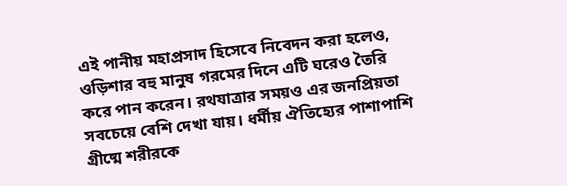এই পানীয় মহাপ্রসাদ হিসেবে নিবেদন করা হলেও, ওড়িশার বহু মানুষ গরমের দিনে এটি ঘরেও তৈরি করে পান করেন। রথযাত্রার সময়ও এর জনপ্রিয়তা সবচেয়ে বেশি দেখা যায়। ধর্মীয় ঐতিহ্যের পাশাপাশি গ্রীষ্মে শরীরকে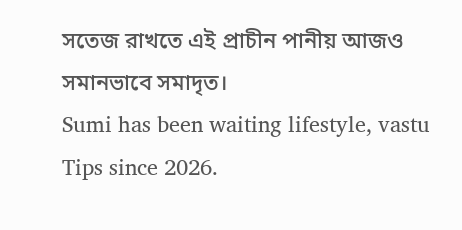সতেজ রাখতে এই প্রাচীন পানীয় আজও সমানভাবে সমাদৃত।
Sumi has been waiting lifestyle, vastu Tips since 2026.